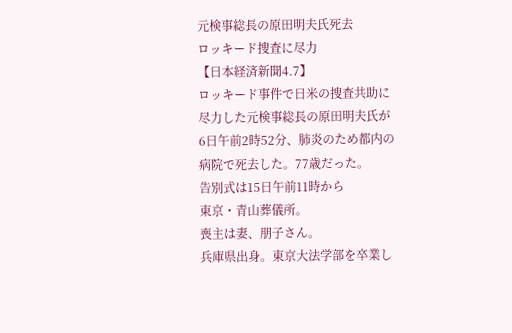元検事総長の原田明夫氏死去
ロッキード捜査に尽力
【日本経済新聞4.7】
ロッキード事件で日米の捜査共助に
尽力した元検事総長の原田明夫氏が
6日午前2時52分、肺炎のため都内の
病院で死去した。77歳だった。
告別式は15日午前11時から
東京・青山葬儀所。
喪主は妻、朋子さん。
兵庫県出身。東京大法学部を卒業し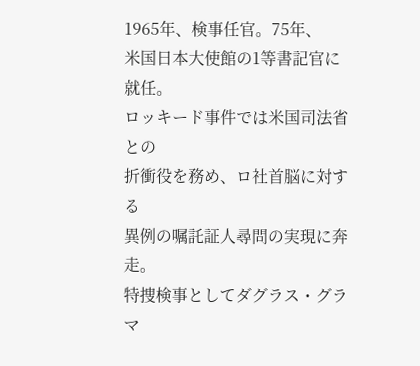1965年、検事任官。75年、
米国日本大使館の1等書記官に就任。
ロッキード事件では米国司法省との
折衝役を務め、ロ社首脳に対する
異例の嘱託証人尋問の実現に奔走。
特捜検事としてダグラス・グラマ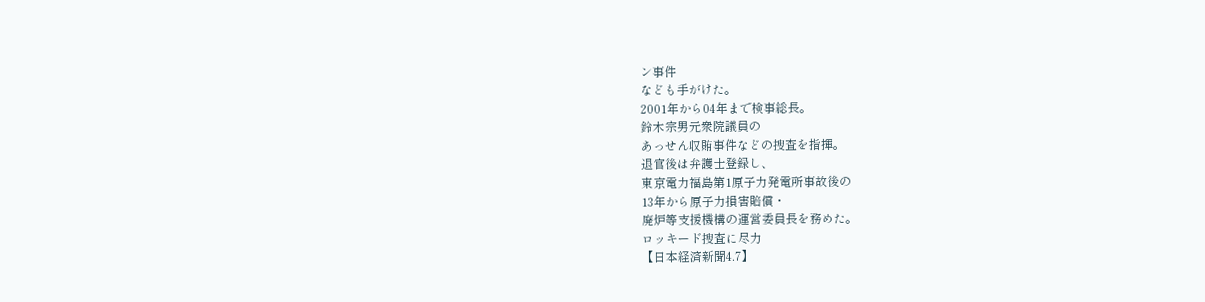ン事件
なども手がけた。
2001年から04年まで検事総長。
鈴木宗男元衆院議員の
あっせん収賄事件などの捜査を指揮。
退官後は弁護士登録し、
東京電力福島第1原子力発電所事故後の
13年から原子力損害賠償・
廃炉等支援機構の運営委員長を務めた。
ロッキード捜査に尽力
【日本経済新聞4.7】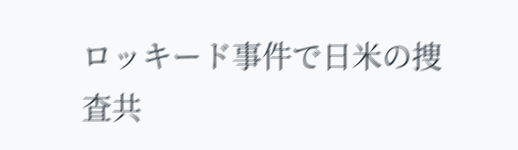ロッキード事件で日米の捜査共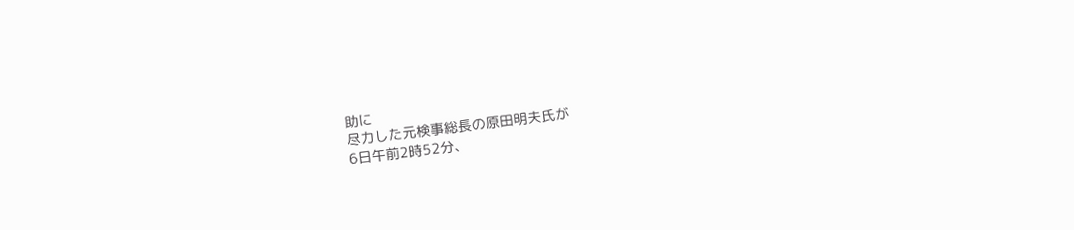助に
尽力した元検事総長の原田明夫氏が
6日午前2時52分、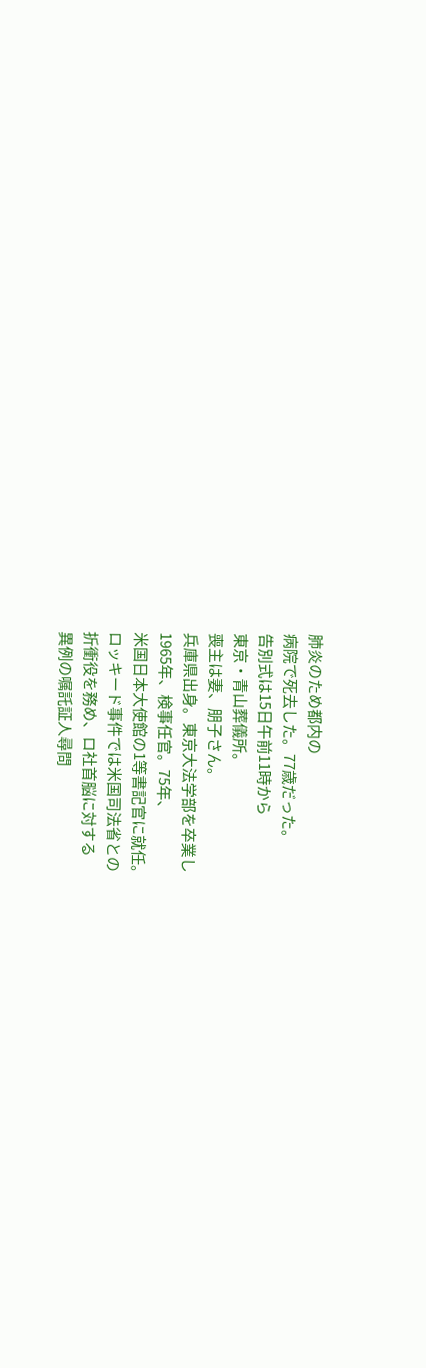肺炎のため都内の
病院で死去した。77歳だった。
告別式は15日午前11時から
東京・青山葬儀所。
喪主は妻、朋子さん。
兵庫県出身。東京大法学部を卒業し
1965年、検事任官。75年、
米国日本大使館の1等書記官に就任。
ロッキード事件では米国司法省との
折衝役を務め、ロ社首脳に対する
異例の嘱託証人尋問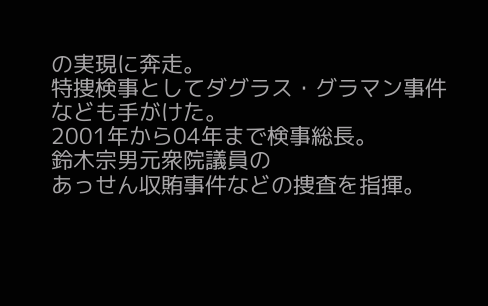の実現に奔走。
特捜検事としてダグラス・グラマン事件
なども手がけた。
2001年から04年まで検事総長。
鈴木宗男元衆院議員の
あっせん収賄事件などの捜査を指揮。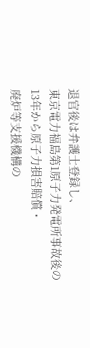退官後は弁護士登録し、
東京電力福島第1原子力発電所事故後の
13年から原子力損害賠償・
廃炉等支援機構の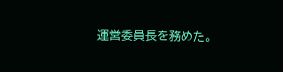運営委員長を務めた。